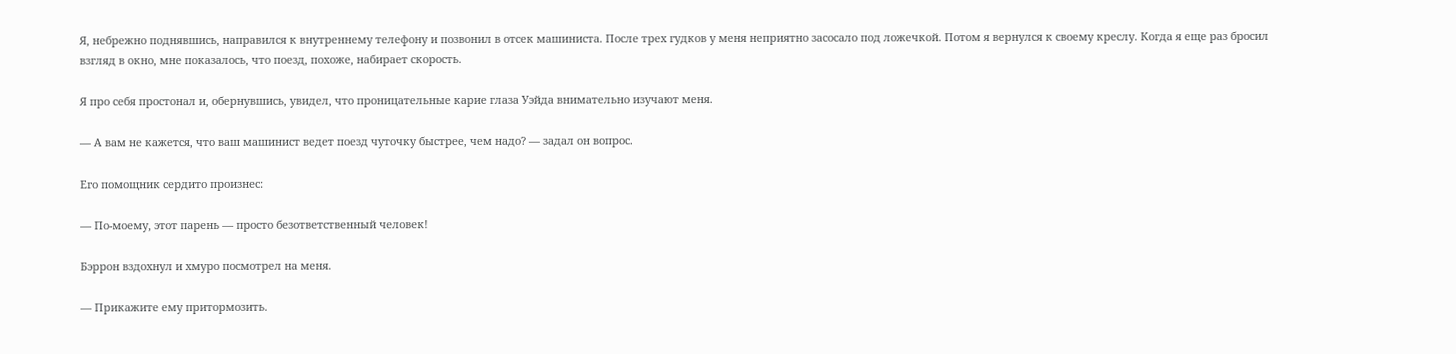Я, небрежно поднявшись, направился к внутреннему телефону и позвонил в отсек машиниста. После трех гудков у меня неприятно засосало под ложечкой. Потом я вернулся к своему креслу. Когда я еще раз бросил взгляд в окно, мне показалось, что поезд, похоже, набирает скорость.

Я про себя простонал и, обернувшись, увидел, что проницательные карие глаза Уэйда внимательно изучают меня.

— А вам не кажется, что ваш машинист ведет поезд чуточку быстрее, чем надо? — задал он вопрос.

Его помощник сердито произнес:

— По-моему, этот парень — просто безответственный человек!

Бэррон вздохнул и хмуро посмотрел на меня.

— Прикажите ему притормозить.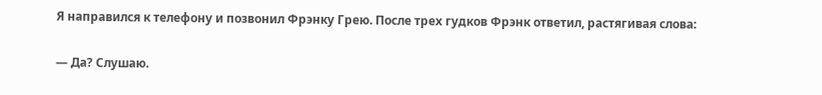Я направился к телефону и позвонил Фрэнку Грею. После трех гудков Фрэнк ответил, растягивая слова:

— Да? Слушаю.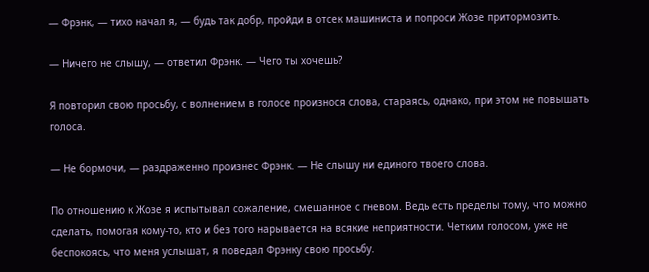— Фрэнк, — тихо начал я, — будь так добр, пройди в отсек машиниста и попроси Жозе притормозить.

— Ничего не слышу, — ответил Фрэнк. — Чего ты хочешь?

Я повторил свою просьбу, с волнением в голосе произнося слова, стараясь, однако, при этом не повышать голоса.

— Не бормочи, — раздраженно произнес Фрэнк. — Не слышу ни единого твоего слова.

По отношению к Жозе я испытывал сожаление, смешанное с гневом. Ведь есть пределы тому, что можно сделать, помогая кому-то, кто и без того нарывается на всякие неприятности. Четким голосом, уже не беспокоясь, что меня услышат, я поведал Фрэнку свою просьбу.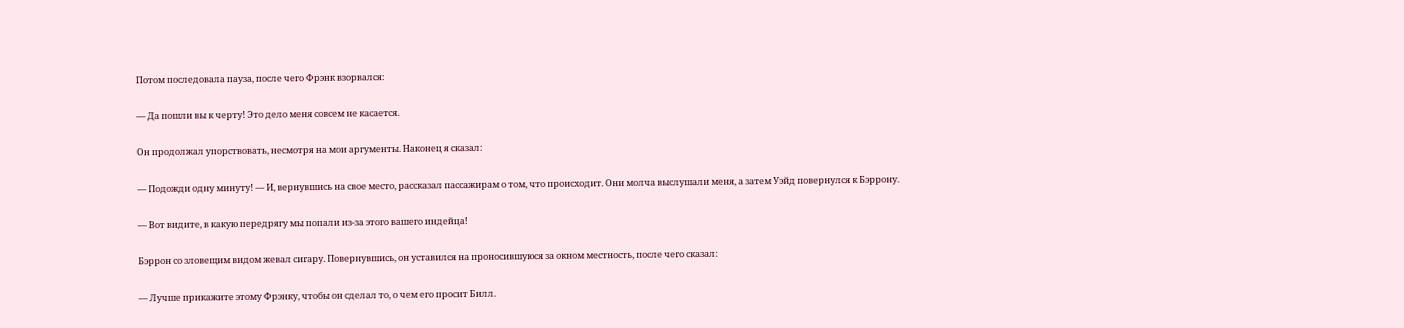Потом последовала пауза, после чего Фрэнк взорвался:

— Да пошли вы к черту! Это дело меня совсем не касается.

Он продолжал упорствовать, несмотря на мои аргументы. Наконец я сказал:

— Подожди одну минуту! — И, вернувшись на свое место, рассказал пассажирам о том, что происходит. Они молча выслушали меня, а затем Уэйд повернулся к Бэррону.

— Вот видите, в какую передрягу мы попали из-за этого вашего индейца!

Бэррон со зловещим видом жевал сигару. Повернувшись, он уставился на проносившуюся за окном местность, после чего сказал:

— Лучше прикажите этому Фрэнку, чтобы он сделал то, о чем его просит Билл.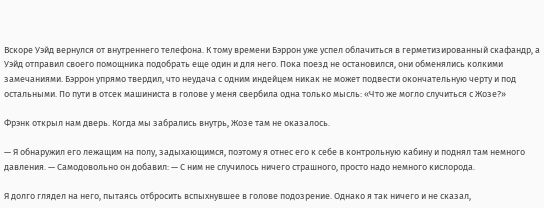Вскоре Уэйд вернулся от внутреннего телефона. К тому времени Бэррон уже успел облачиться в герметизированный скафандр, а Уэйд отправил своего помощника подобрать еще один и для него. Пока поезд не остановился, они обменялись колкими замечаниями. Бэррон упрямо твердил, что неудача с одним индейцем никак не может подвести окончательную черту и под остальными. По пути в отсек машиниста в голове у меня свербила одна только мысль: «Что же могло случиться с Жозе?»

Фрэнк открыл нам дверь. Когда мы забрались внутрь, Жозе там не оказалось.

— Я обнаружил его лежащим на полу, задыхающимся, поэтому я отнес его к себе в контрольную кабину и поднял там немного давления. — Самодовольно он добавил: — С ним не случилось ничего страшного, просто надо немного кислорода.

Я долго глядел на него, пытаясь отбросить вспыхнувшее в голове подозрение. Однако я так ничего и не сказал,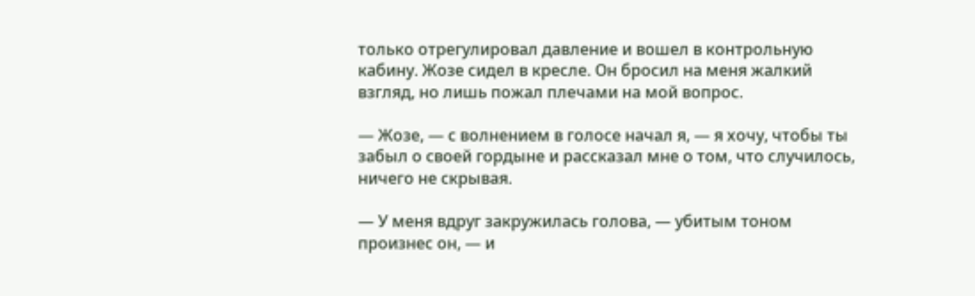только отрегулировал давление и вошел в контрольную кабину. Жозе сидел в кресле. Он бросил на меня жалкий взгляд, но лишь пожал плечами на мой вопрос.

— Жозе, — с волнением в голосе начал я, — я хочу, чтобы ты забыл о своей гордыне и рассказал мне о том, что случилось, ничего не скрывая.

— У меня вдруг закружилась голова, — убитым тоном произнес он, — и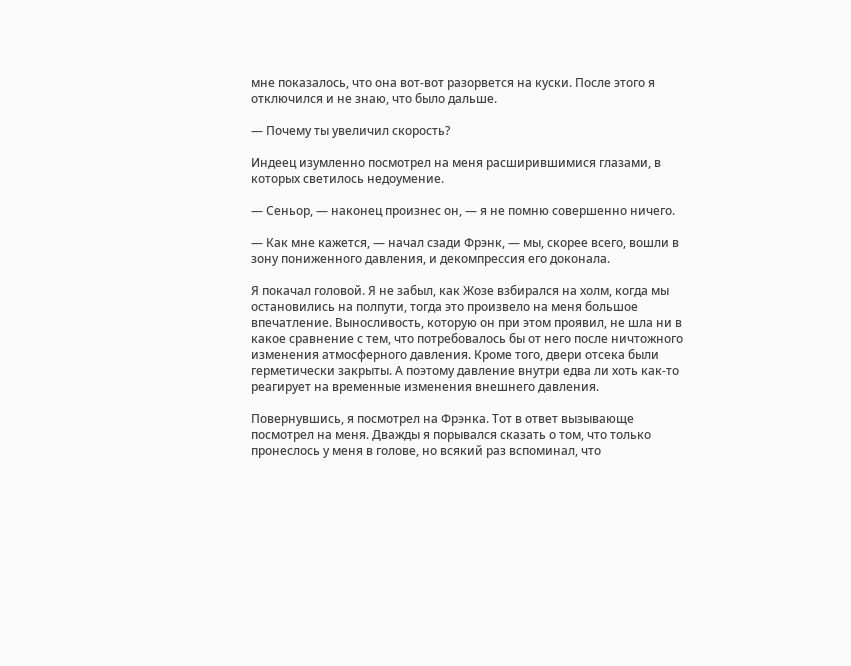мне показалось, что она вот-вот разорвется на куски. После этого я отключился и не знаю, что было дальше.

— Почему ты увеличил скорость?

Индеец изумленно посмотрел на меня расширившимися глазами, в которых светилось недоумение.

— Сеньор, — наконец произнес он, — я не помню совершенно ничего.

— Как мне кажется, — начал сзади Фрэнк, — мы, скорее всего, вошли в зону пониженного давления, и декомпрессия его доконала.

Я покачал головой. Я не забыл, как Жозе взбирался на холм, когда мы остановились на полпути, тогда это произвело на меня большое впечатление. Выносливость, которую он при этом проявил, не шла ни в какое сравнение с тем, что потребовалось бы от него после ничтожного изменения атмосферного давления. Кроме того, двери отсека были герметически закрыты. А поэтому давление внутри едва ли хоть как-то реагирует на временные изменения внешнего давления.

Повернувшись, я посмотрел на Фрэнка. Тот в ответ вызывающе посмотрел на меня. Дважды я порывался сказать о том, что только пронеслось у меня в голове, но всякий раз вспоминал, что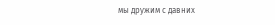мы дружим с давних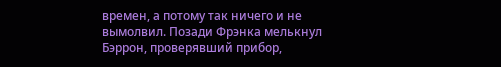времен, а потому так ничего и не вымолвил. Позади Фрэнка мелькнул Бэррон, проверявший прибор,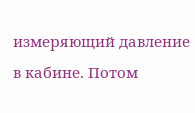измеряющий давление в кабине. Потом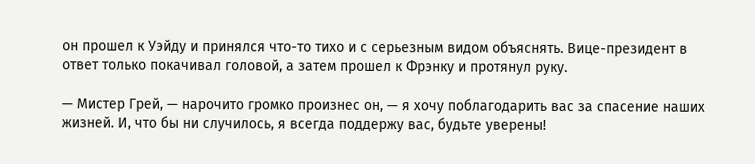он прошел к Уэйду и принялся что-то тихо и с серьезным видом объяснять. Вице-президент в ответ только покачивал головой, а затем прошел к Фрэнку и протянул руку.

— Мистер Грей, — нарочито громко произнес он, — я хочу поблагодарить вас за спасение наших жизней. И, что бы ни случилось, я всегда поддержу вас, будьте уверены!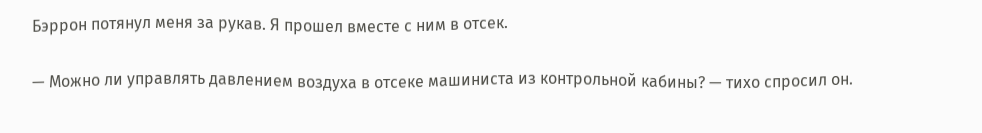Бэррон потянул меня за рукав. Я прошел вместе с ним в отсек.

— Можно ли управлять давлением воздуха в отсеке машиниста из контрольной кабины? — тихо спросил он.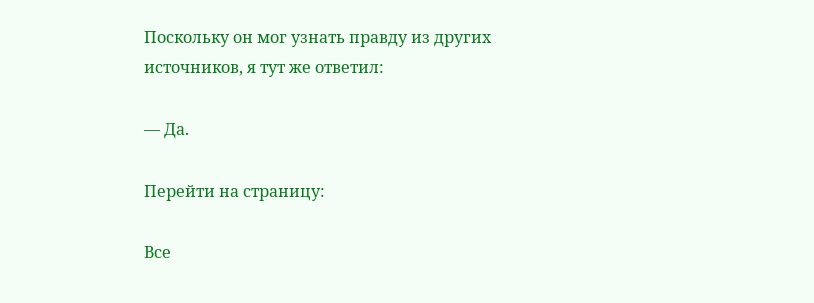Поскольку он мог узнать правду из других источников, я тут же ответил:

— Да.

Перейти на страницу:

Все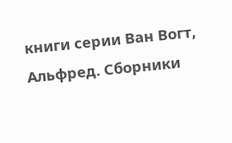книги серии Ван Вогт, Альфред. Сборники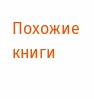Похожие книги